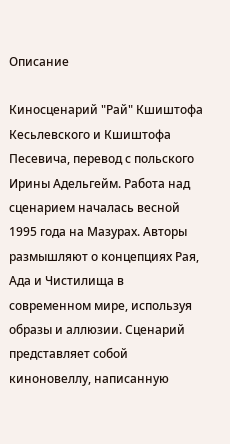Описание

Киносценарий "Рай" Кшиштофа Кесьлевского и Кшиштофа Песевича, перевод с польского Ирины Адельгейм. Работа над сценарием началась весной 1995 года на Мазурах. Авторы размышляют о концепциях Рая, Ада и Чистилища в современном мире, используя образы и аллюзии. Сценарий представляет собой киноновеллу, написанную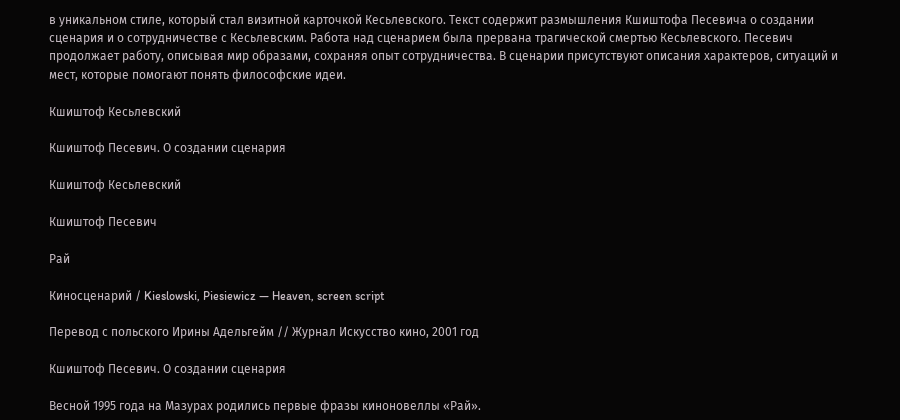в уникальном стиле, который стал визитной карточкой Кесьлевского. Текст содержит размышления Кшиштофа Песевича о создании сценария и о сотрудничестве с Кесьлевским. Работа над сценарием была прервана трагической смертью Кесьлевского. Песевич продолжает работу, описывая мир образами, сохраняя опыт сотрудничества. В сценарии присутствуют описания характеров, ситуаций и мест, которые помогают понять философские идеи.

Кшиштоф Кесьлевский

Кшиштоф Песевич. О создании сценария

Кшиштоф Кесьлевский

Кшиштоф Песевич

Рай

Киносценарий / Kieslowski, Piesiewicz — Heaven, screen script

Перевод с польского Ирины Адельгейм // Журнал Искусство кино, 2001 год

Кшиштоф Песевич. О создании сценария

Весной 1995 года на Мазурах родились первые фразы киноновеллы «Рай».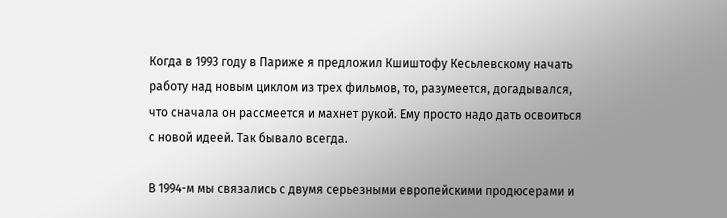Когда в 1993 году в Париже я предложил Кшиштофу Кесьлевскому начать работу над новым циклом из трех фильмов, то, разумеется, догадывался, что сначала он рассмеется и махнет рукой. Ему просто надо дать освоиться с новой идеей. Так бывало всегда.

В 1994-м мы связались с двумя серьезными европейскими продюсерами и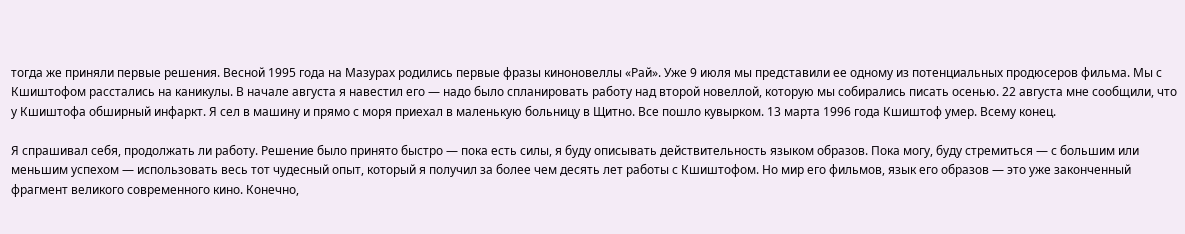тогда же приняли первые решения. Весной 1995 года на Мазурах родились первые фразы киноновеллы «Рай». Уже 9 июля мы представили ее одному из потенциальных продюсеров фильма. Мы с Кшиштофом расстались на каникулы. В начале августа я навестил его — надо было спланировать работу над второй новеллой, которую мы собирались писать осенью. 22 августа мне сообщили, что у Кшиштофа обширный инфаркт. Я сел в машину и прямо с моря приехал в маленькую больницу в Щитно. Все пошло кувырком. 13 марта 1996 года Кшиштоф умер. Всему конец.

Я спрашивал себя, продолжать ли работу. Решение было принято быстро — пока есть силы, я буду описывать действительность языком образов. Пока могу, буду стремиться — с большим или меньшим успехом — использовать весь тот чудесный опыт, который я получил за более чем десять лет работы с Кшиштофом. Но мир его фильмов, язык его образов — это уже законченный фрагмент великого современного кино. Конечно,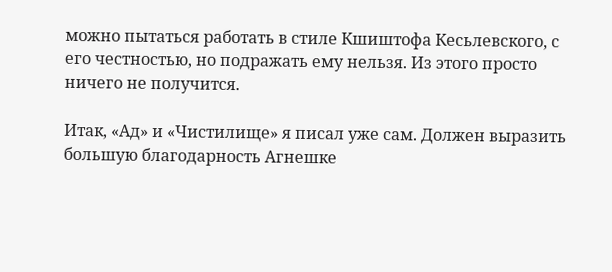можно пытаться работать в стиле Кшиштофа Кесьлевского, с его честностью, но подражать ему нельзя. Из этого просто ничего не получится.

Итак, «Ад» и «Чистилище» я писал уже сам. Должен выразить большую благодарность Агнешке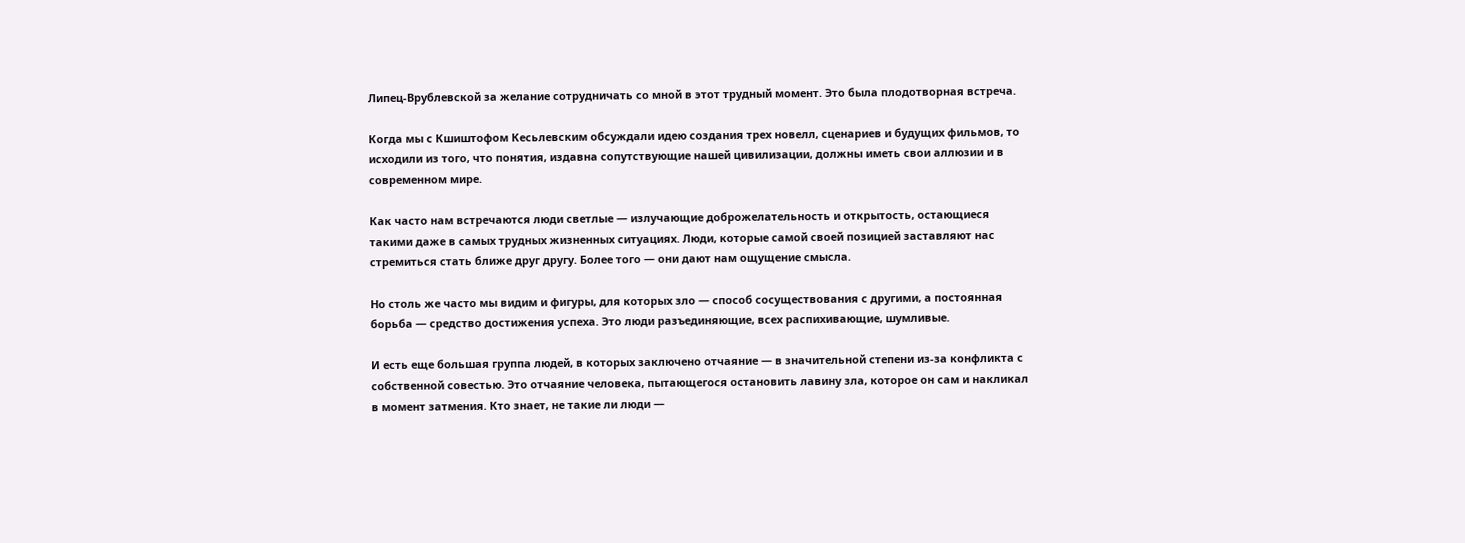Липец-Врублевской за желание сотрудничать со мной в этот трудный момент. Это была плодотворная встреча.

Когда мы с Кшиштофом Кесьлевским обсуждали идею создания трех новелл, сценариев и будущих фильмов, то исходили из того, что понятия, издавна сопутствующие нашей цивилизации, должны иметь свои аллюзии и в современном мире.

Как часто нам встречаются люди светлые — излучающие доброжелательность и открытость, остающиеся такими даже в самых трудных жизненных ситуациях. Люди, которые самой своей позицией заставляют нас стремиться стать ближе друг другу. Более того — они дают нам ощущение смысла.

Но столь же часто мы видим и фигуры, для которых зло — способ сосуществования с другими, а постоянная борьба — средство достижения успеха. Это люди разъединяющие, всех распихивающие, шумливые.

И есть еще большая группа людей, в которых заключено отчаяние — в значительной степени из-за конфликта с собственной совестью. Это отчаяние человека, пытающегося остановить лавину зла, которое он сам и накликал в момент затмения. Кто знает, не такие ли люди —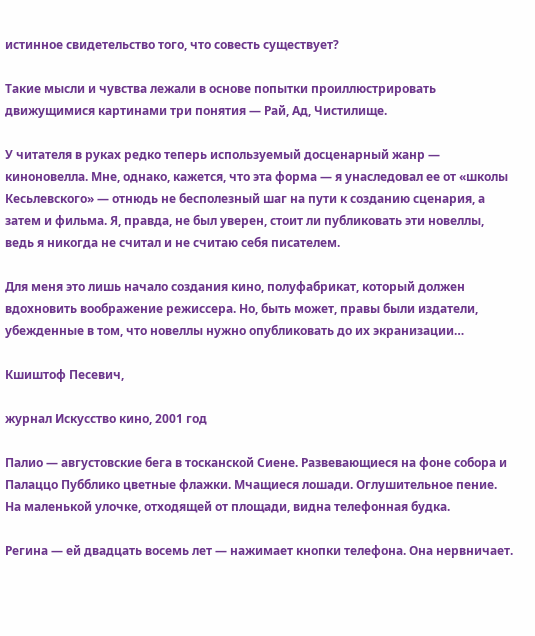истинное свидетельство того, что совесть существует?

Такие мысли и чувства лежали в основе попытки проиллюстрировать движущимися картинами три понятия — Рай, Ад, Чистилище.

У читателя в руках редко теперь используемый досценарный жанр — киноновелла. Мне, однако, кажется, что эта форма — я унаследовал ее от «школы Кесьлевского» — отнюдь не бесполезный шаг на пути к созданию сценария, а затем и фильма. Я, правда, не был уверен, стоит ли публиковать эти новеллы, ведь я никогда не считал и не считаю себя писателем.

Для меня это лишь начало создания кино, полуфабрикат, который должен вдохновить воображение режиссера. Но, быть может, правы были издатели, убежденные в том, что новеллы нужно опубликовать до их экранизации…

Кшиштоф Песевич,

журнал Искусство кино, 2001 год

Палио — августовские бега в тосканской Сиене. Развевающиеся на фоне собора и Палаццо Пубблико цветные флажки. Мчащиеся лошади. Оглушительное пение. На маленькой улочке, отходящей от площади, видна телефонная будка.

Регина — ей двадцать восемь лет — нажимает кнопки телефона. Она нервничает.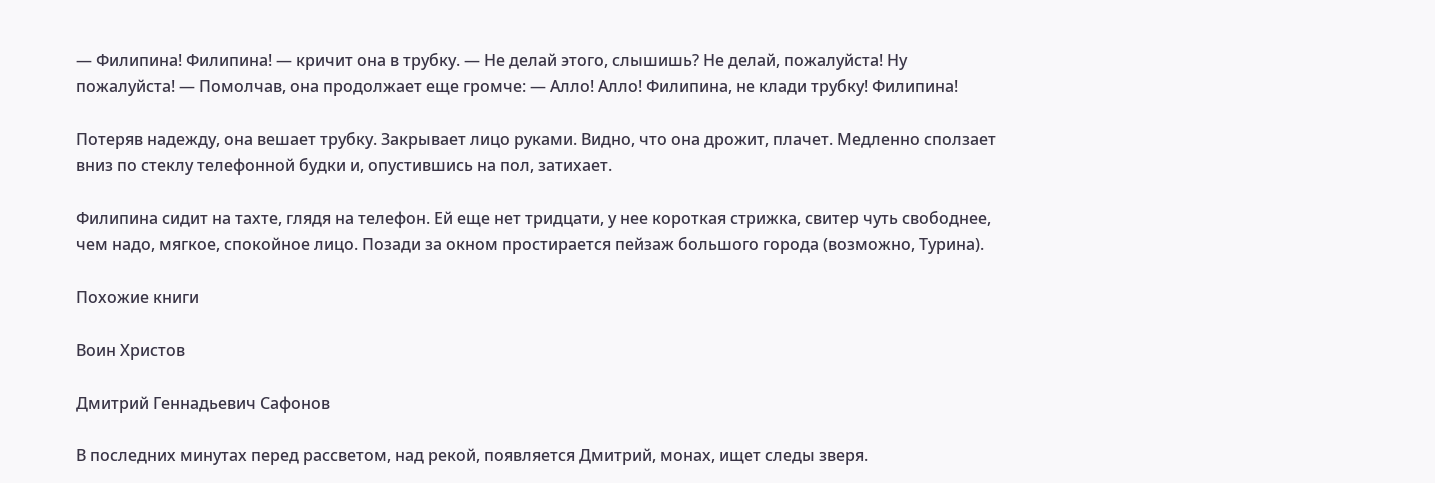— Филипина! Филипина! — кричит она в трубку. — Не делай этого, слышишь? Не делай, пожалуйста! Ну пожалуйста! — Помолчав, она продолжает еще громче: — Алло! Алло! Филипина, не клади трубку! Филипина!

Потеряв надежду, она вешает трубку. Закрывает лицо руками. Видно, что она дрожит, плачет. Медленно сползает вниз по стеклу телефонной будки и, опустившись на пол, затихает.

Филипина сидит на тахте, глядя на телефон. Ей еще нет тридцати, у нее короткая стрижка, свитер чуть свободнее, чем надо, мягкое, спокойное лицо. Позади за окном простирается пейзаж большого города (возможно, Турина).

Похожие книги

Воин Христов

Дмитрий Геннадьевич Сафонов

В последних минутах перед рассветом, над рекой, появляется Дмитрий, монах, ищет следы зверя.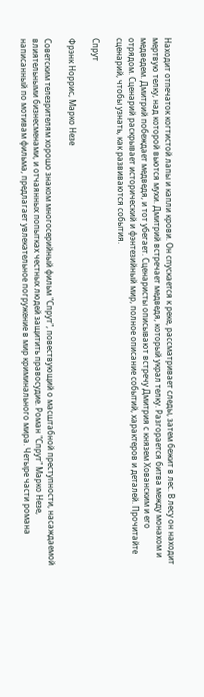Находит отпечаток когтистой лапы и капли крови. Он спускается к реке, рассматривает следы, затем бежит в лес. В лесу он находит мертвую телку, над которой вьются мухи. Дмитрий встречает медведя, который украл телку. Разгорается битва между монахом и медведем. Дмитрий побеждает медведя, и тот убегает. Сценаристы описывают встречу Дмитрия с князем Хованским и его отрядом. Сценарий раскрывает исторический и фэнтезийный мир, полное описание событий, характеров и деталей. Прочитайте сценарий, чтобы узнать, как развиваются события.

Спрут

Фрэнк Норрис, Марко Незе

Советским телезрителям хорошо знаком многосерийный фильм "Спрут", повествующий о масштабной преступности, насаждаемой влиятельными бизнесменами, и отчаянных попытках честных людей защитить правосудие. Роман "Спрут" Марко Незе, написанный по мотивам фильма, предлагает увлекательное погружение в мир криминального мира. Четыре части романа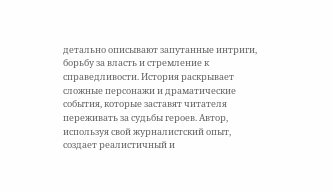детально описывают запутанные интриги, борьбу за власть и стремление к справедливости. История раскрывает сложные персонажи и драматические события, которые заставят читателя переживать за судьбы героев. Автор, используя свой журналистский опыт, создает реалистичный и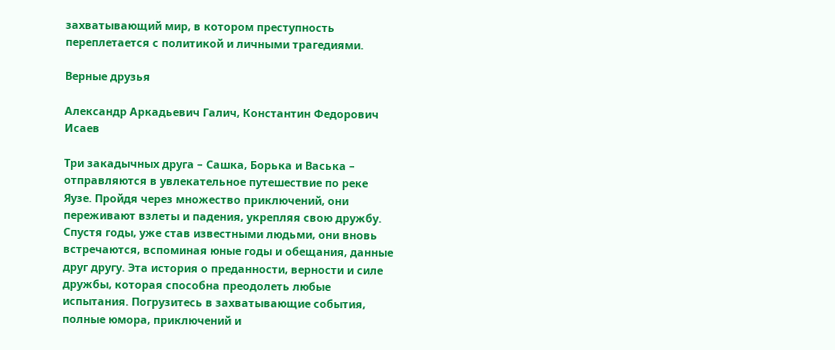захватывающий мир, в котором преступность переплетается с политикой и личными трагедиями.

Верные друзья

Александр Аркадьевич Галич, Константин Федорович Исаев

Три закадычных друга – Сашка, Борька и Васька – отправляются в увлекательное путешествие по реке Яузе. Пройдя через множество приключений, они переживают взлеты и падения, укрепляя свою дружбу. Спустя годы, уже став известными людьми, они вновь встречаются, вспоминая юные годы и обещания, данные друг другу. Эта история о преданности, верности и силе дружбы, которая способна преодолеть любые испытания. Погрузитесь в захватывающие события, полные юмора, приключений и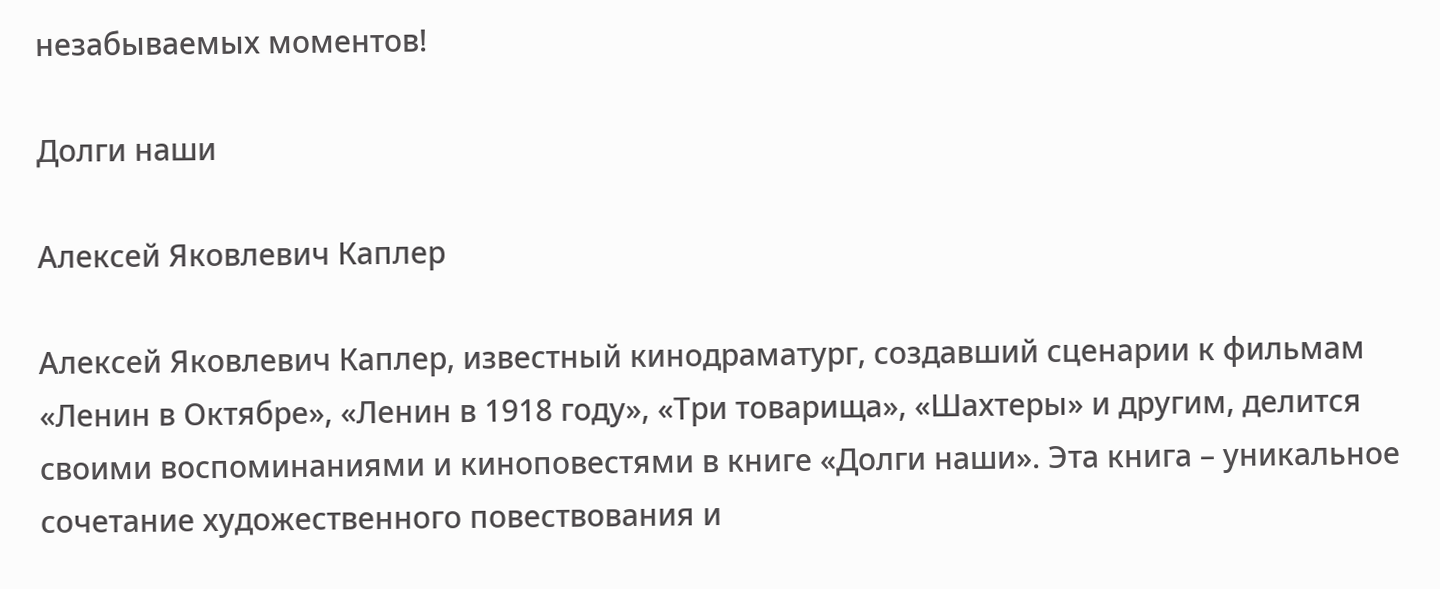незабываемых моментов!

Долги наши

Алексей Яковлевич Каплер

Алексей Яковлевич Каплер, известный кинодраматург, создавший сценарии к фильмам «Ленин в Октябре», «Ленин в 1918 году», «Три товарища», «Шахтеры» и другим, делится своими воспоминаниями и киноповестями в книге «Долги наши». Эта книга – уникальное сочетание художественного повествования и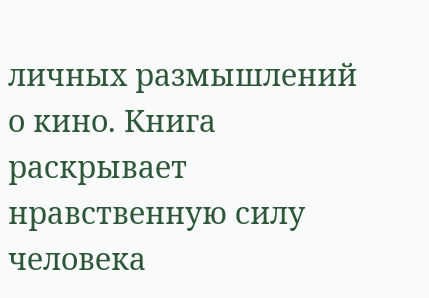личных размышлений о кино. Книга раскрывает нравственную силу человека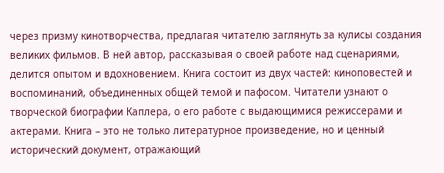через призму кинотворчества, предлагая читателю заглянуть за кулисы создания великих фильмов. В ней автор, рассказывая о своей работе над сценариями, делится опытом и вдохновением. Книга состоит из двух частей: киноповестей и воспоминаний, объединенных общей темой и пафосом. Читатели узнают о творческой биографии Каплера, о его работе с выдающимися режиссерами и актерами. Книга – это не только литературное произведение, но и ценный исторический документ, отражающий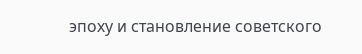эпоху и становление советского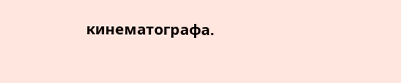кинематографа.